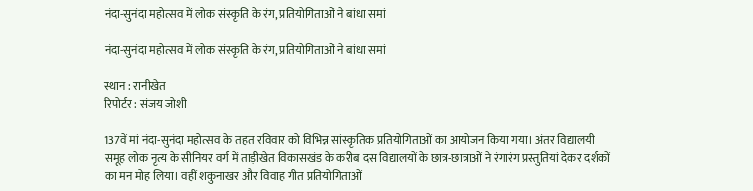नंदा-सुनंदा महोत्सव में लोक संस्कृति के रंग, प्रतियोगिताओं ने बांधा समां

नंदा-सुनंदा महोत्सव में लोक संस्कृति के रंग, प्रतियोगिताओं ने बांधा समां

स्थान : रानीखेत
रिपोर्टर : संजय जोशी

137वें मां नंदा-सुनंदा महोत्सव के तहत रविवार को विभिन्न सांस्कृतिक प्रतियोगिताओं का आयोजन किया गया। अंतर विद्यालयी समूह लोक नृत्य के सीनियर वर्ग में ताड़ीखेत विकासखंड के करीब दस विद्यालयों के छात्र-छात्राओं ने रंगारंग प्रस्तुतियां देकर दर्शकों का मन मोह लिया। वहीं शकुनाखर और विवाह गीत प्रतियोगिताओं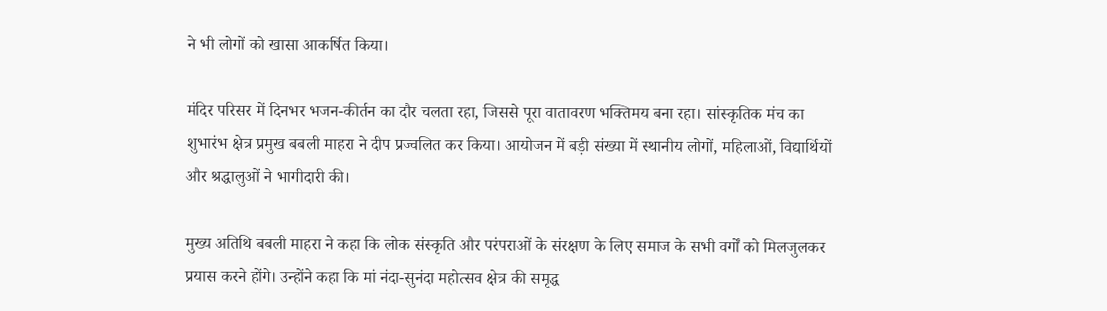ने भी लोगों को खासा आकर्षित किया।

मंदिर परिसर में दिनभर भजन-कीर्तन का दौर चलता रहा, जिससे पूरा वातावरण भक्तिमय बना रहा। सांस्कृतिक मंच का शुभारंभ क्षेत्र प्रमुख बबली माहरा ने दीप प्रज्वलित कर किया। आयोजन में बड़ी संख्या में स्थानीय लोगों, महिलाओं, विद्यार्थियों और श्रद्धालुओं ने भागीदारी की।

मुख्य अतिथि बबली माहरा ने कहा कि लोक संस्कृति और परंपराओं के संरक्षण के लिए समाज के सभी वर्गों को मिलजुलकर प्रयास करने होंगे। उन्होंने कहा कि मां नंदा-सुनंदा महोत्सव क्षेत्र की समृद्ध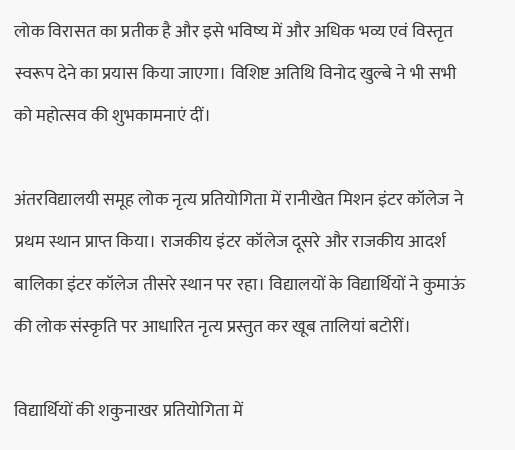लोक विरासत का प्रतीक है और इसे भविष्य में और अधिक भव्य एवं विस्तृत स्वरूप देने का प्रयास किया जाएगा। विशिष्ट अतिथि विनोद खुल्बे ने भी सभी को महोत्सव की शुभकामनाएं दीं।

अंतरविद्यालयी समूह लोक नृत्य प्रतियोगिता में रानीखेत मिशन इंटर कॉलेज ने प्रथम स्थान प्राप्त किया। राजकीय इंटर कॉलेज दूसरे और राजकीय आदर्श बालिका इंटर कॉलेज तीसरे स्थान पर रहा। विद्यालयों के विद्यार्थियों ने कुमाऊं की लोक संस्कृति पर आधारित नृत्य प्रस्तुत कर खूब तालियां बटोरीं।

विद्यार्थियों की शकुनाखर प्रतियोगिता में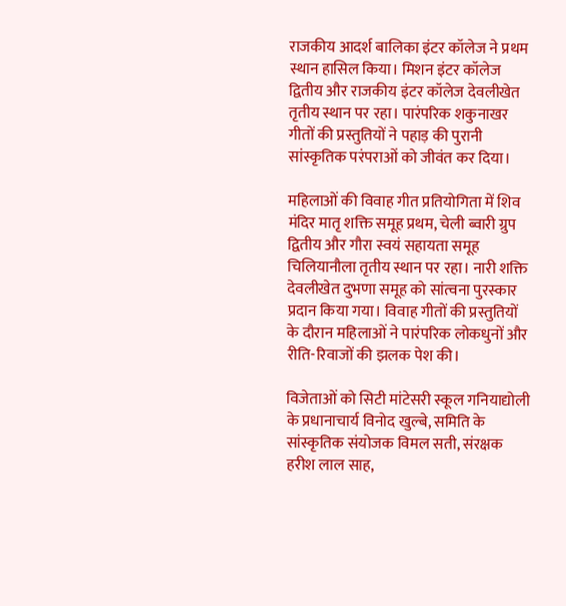राजकीय आदर्श बालिका इंटर कॉलेज ने प्रथम स्थान हासिल किया। मिशन इंटर कॉलेज द्वितीय और राजकीय इंटर कॉलेज देवलीखेत तृतीय स्थान पर रहा। पारंपरिक शकुनाखर गीतों की प्रस्तुतियों ने पहाड़ की पुरानी सांस्कृतिक परंपराओं को जीवंत कर दिया।

महिलाओं की विवाह गीत प्रतियोगिता में शिव मंदिर मातृ शक्ति समूह प्रथम, चेली ब्वारी ग्रुप द्वितीय और गौरा स्वयं सहायता समूह चिलियानौला तृतीय स्थान पर रहा। नारी शक्ति देवलीखेत दुभणा समूह को सांत्वना पुरस्कार प्रदान किया गया। विवाह गीतों की प्रस्तुतियों के दौरान महिलाओं ने पारंपरिक लोकधुनों और रीति-रिवाजों की झलक पेश की।

विजेताओं को सिटी मांटेसरी स्कूल गनियाद्योली के प्रधानाचार्य विनोद खुल्बे, समिति के सांस्कृतिक संयोजक विमल सती, संरक्षक हरीश लाल साह,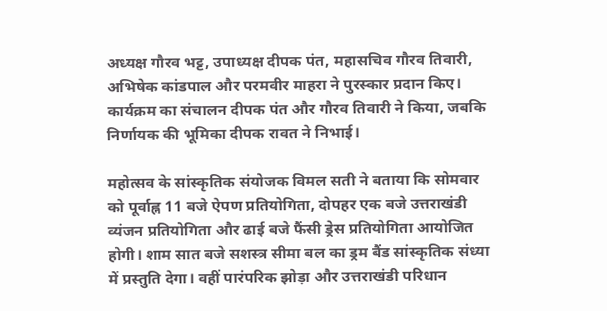अध्यक्ष गौरव भट्ट, उपाध्यक्ष दीपक पंत, महासचिव गौरव तिवारी, अभिषेक कांडपाल और परमवीर माहरा ने पुरस्कार प्रदान किए। कार्यक्रम का संचालन दीपक पंत और गौरव तिवारी ने किया, जबकि निर्णायक की भूमिका दीपक रावत ने निभाई।

महोत्सव के सांस्कृतिक संयोजक विमल सती ने बताया कि सोमवार को पूर्वाह्न 11 बजे ऐपण प्रतियोगिता, दोपहर एक बजे उत्तराखंडी व्यंजन प्रतियोगिता और ढाई बजे फैंसी ड्रेस प्रतियोगिता आयोजित होगी। शाम सात बजे सशस्त्र सीमा बल का ड्रम बैंड सांस्कृतिक संध्या में प्रस्तुति देगा। वहीं पारंपरिक झोड़ा और उत्तराखंडी परिधान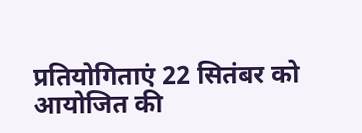प्रतियोगिताएं 22 सितंबर को आयोजित की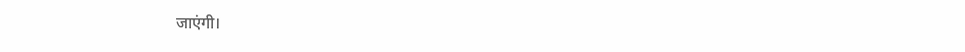जाएंगी।